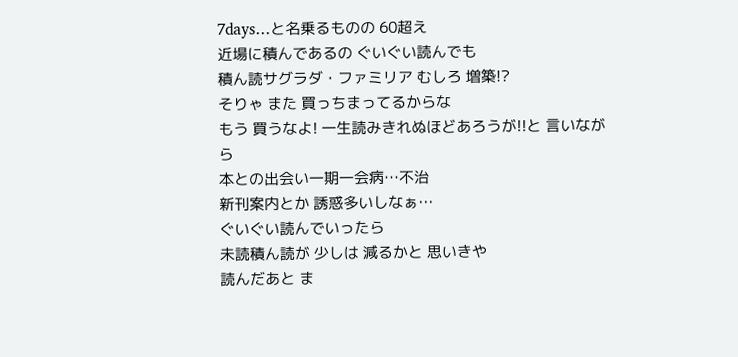7days…と名乗るものの 60超え
近場に積んであるの ぐいぐい読んでも
積ん読サグラダ・ファミリア むしろ 増築!?
そりゃ また 買っちまってるからな
もう 買うなよ! 一生読みきれぬほどあろうが!!と 言いながら
本との出会い一期一会病…不治
新刊案内とか 誘惑多いしなぁ…
ぐいぐい読んでいったら
未読積ん読が 少しは 減るかと 思いきや
読んだあと ま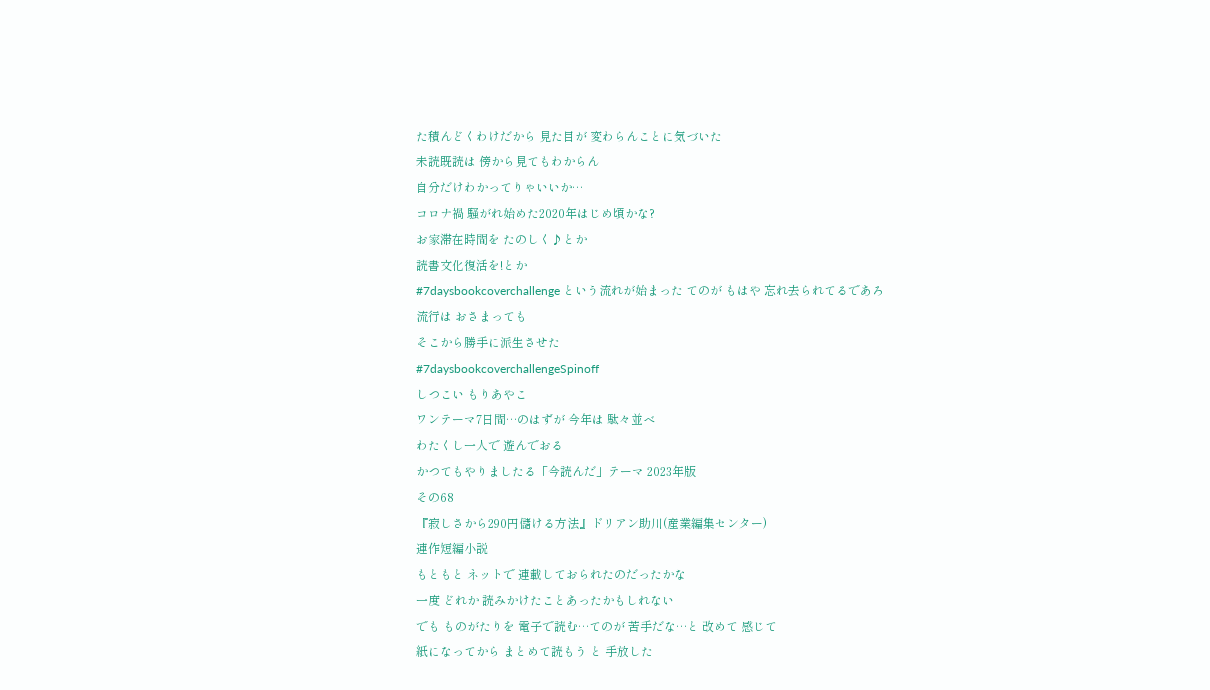た積んどくわけだから 見た目が 変わらんことに気づいた
未読既読は 傍から見てもわからん
自分だけわかってりゃいいか…
コロナ禍 騒がれ始めた2020年はじめ頃かな?
お家滞在時間を たのしく♪とか
読書文化復活を!とか
#7daysbookcoverchallenge という流れが始まった てのが もはや 忘れ去られてるであろ
流行は おさまっても
そこから勝手に派生させた
#7daysbookcoverchallengeSpinoff
しつこい もりあやこ
ワンテーマ7日間…のはずが 今年は 駄々並べ
わたくし一人で 遊んでおる
かつてもやりましたる「今読んだ」テーマ 2023年版
その68
『寂しさから290円儲ける方法』ドリアン助川(産業編集センター)
連作短編小説
もともと ネットで 連載しておられたのだったかな
一度 どれか 読みかけたことあったかもしれない
でも ものがたりを 電子で読む…てのが 苦手だな…と 改めて 感じて
紙になってから まとめて読もう と 手放した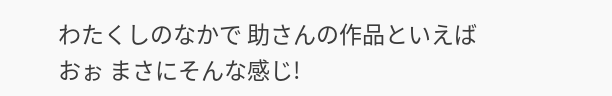わたくしのなかで 助さんの作品といえば
おぉ まさにそんな感じ!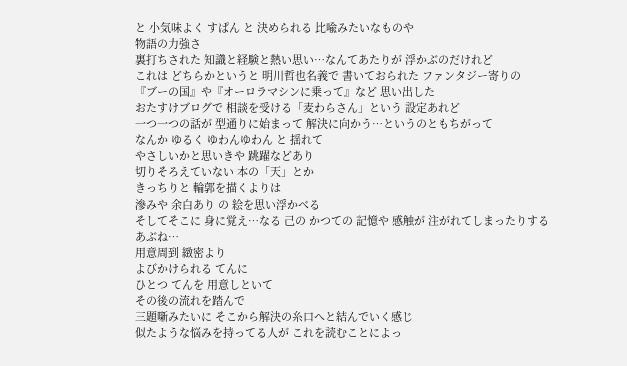と 小気味よく すぱん と 決められる 比喩みたいなものや
物語の力強さ
裏打ちされた 知識と経験と熱い思い…なんてあたりが 浮かぶのだけれど
これは どちらかというと 明川哲也名義で 書いておられた ファンタジー寄りの
『ブーの国』や『オーロラマシンに乗って』など 思い出した
おたすけブログで 相談を受ける「麦わらさん」という 設定あれど
一つ一つの話が 型通りに始まって 解決に向かう…というのともちがって
なんか ゆるく ゆわんゆわん と 揺れて
やさしいかと思いきや 跳躍などあり
切りそろえていない 本の「天」とか
きっちりと 輪郭を描くよりは
滲みや 余白あり の 絵を思い浮かべる
そしてそこに 身に覚え…なる 己の かつての 記憶や 感触が 注がれてしまったりする
あぶね…
用意周到 緻密より
よびかけられる てんに
ひとつ てんを 用意しといて
その後の流れを踏んで
三題噺みたいに そこから解決の糸口へと結んでいく感じ
似たような悩みを持ってる人が これを読むことによっ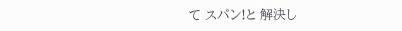て スパン!と 解決し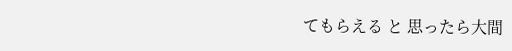てもらえる と 思ったら大間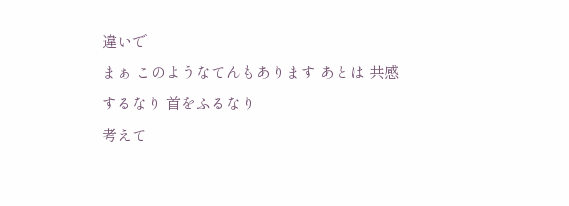違いで
まぁ このようなてんもあります あとは 共感するなり 首をふるなり
考えて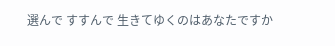選んで すすんで 生きてゆくのはあなたですか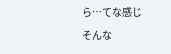ら…てな感じ
そんな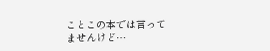ことこの本では言ってませんけど…